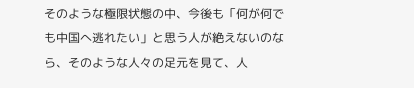そのような極限状態の中、今後も「何が何でも中国へ逃れたい」と思う人が絶えないのなら、そのような人々の足元を見て、人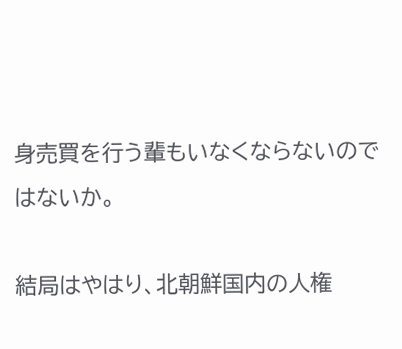身売買を行う輩もいなくならないのではないか。

結局はやはり、北朝鮮国内の人権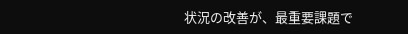状況の改善が、最重要課題で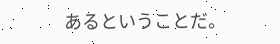あるということだ。